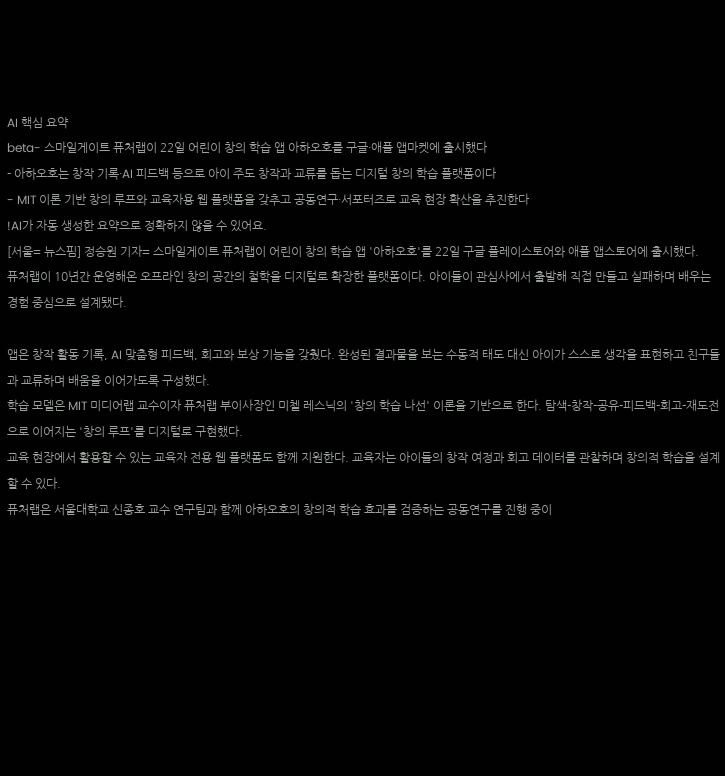AI 핵심 요약
beta- 스마일게이트 퓨처랩이 22일 어린이 창의 학습 앱 아하오호를 구글·애플 앱마켓에 출시했다
- 아하오호는 창작 기록·AI 피드백 등으로 아이 주도 창작과 교류를 돕는 디지털 창의 학습 플랫폼이다
- MIT 이론 기반 창의 루프와 교육자용 웹 플랫폼을 갖추고 공동연구·서포터즈로 교육 현장 확산을 추진한다
!AI가 자동 생성한 요약으로 정확하지 않을 수 있어요.
[서울= 뉴스핌] 정승원 기자= 스마일게이트 퓨처랩이 어린이 창의 학습 앱 '아하오호'를 22일 구글 플레이스토어와 애플 앱스토어에 출시했다.
퓨처랩이 10년간 운영해온 오프라인 창의 공간의 철학을 디지털로 확장한 플랫폼이다. 아이들이 관심사에서 출발해 직접 만들고 실패하며 배우는 경험 중심으로 설계됐다.

앱은 창작 활동 기록, AI 맞춤형 피드백, 회고와 보상 기능을 갖췄다. 완성된 결과물을 보는 수동적 태도 대신 아이가 스스로 생각을 표현하고 친구들과 교류하며 배움을 이어가도록 구성했다.
학습 모델은 MIT 미디어랩 교수이자 퓨처랩 부이사장인 미첼 레스닉의 '창의 학습 나선' 이론을 기반으로 한다. 탐색-창작-공유-피드백-회고-재도전으로 이어지는 '창의 루프'를 디지털로 구현했다.
교육 현장에서 활용할 수 있는 교육자 전용 웹 플랫폼도 함께 지원한다. 교육자는 아이들의 창작 여정과 회고 데이터를 관찰하며 창의적 학습을 설계할 수 있다.
퓨처랩은 서울대학교 신종호 교수 연구팀과 함께 아하오호의 창의적 학습 효과를 검증하는 공동연구를 진행 중이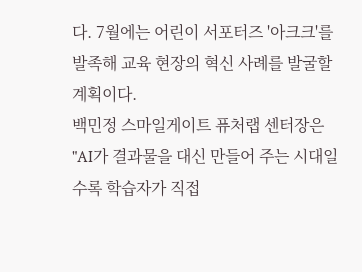다. 7월에는 어린이 서포터즈 '아크크'를 발족해 교육 현장의 혁신 사례를 발굴할 계획이다.
백민정 스마일게이트 퓨처랩 센터장은 "AI가 결과물을 대신 만들어 주는 시대일수록 학습자가 직접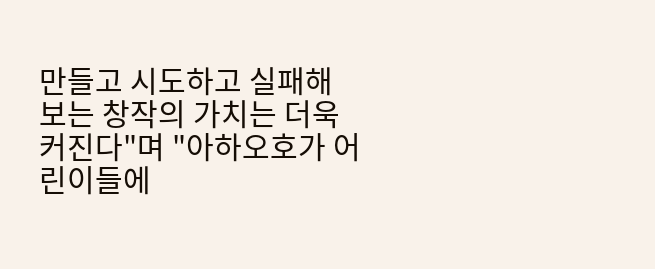만들고 시도하고 실패해 보는 창작의 가치는 더욱 커진다"며 "아하오호가 어린이들에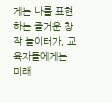게는 나를 표현하는 즐거운 창작 놀이터가, 교육자들에게는 미래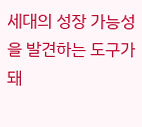세대의 성장 가능성을 발견하는 도구가 돼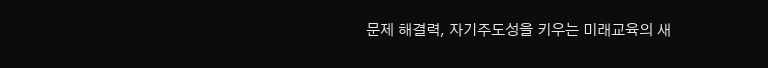문제 해결력, 자기주도성을 키우는 미래교육의 새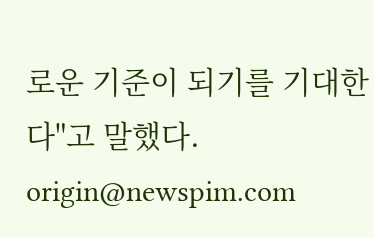로운 기준이 되기를 기대한다"고 말했다.
origin@newspim.com